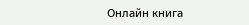Онлайн книга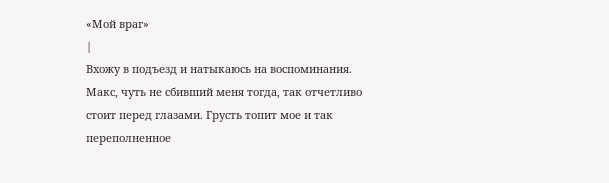«Мой враг»
|
Вхожу в подъезд и натыкаюсь на воспоминания. Макс, чуть не сбивший меня тогда, так отчетливо стоит перед глазами. Грусть топит мое и так переполненное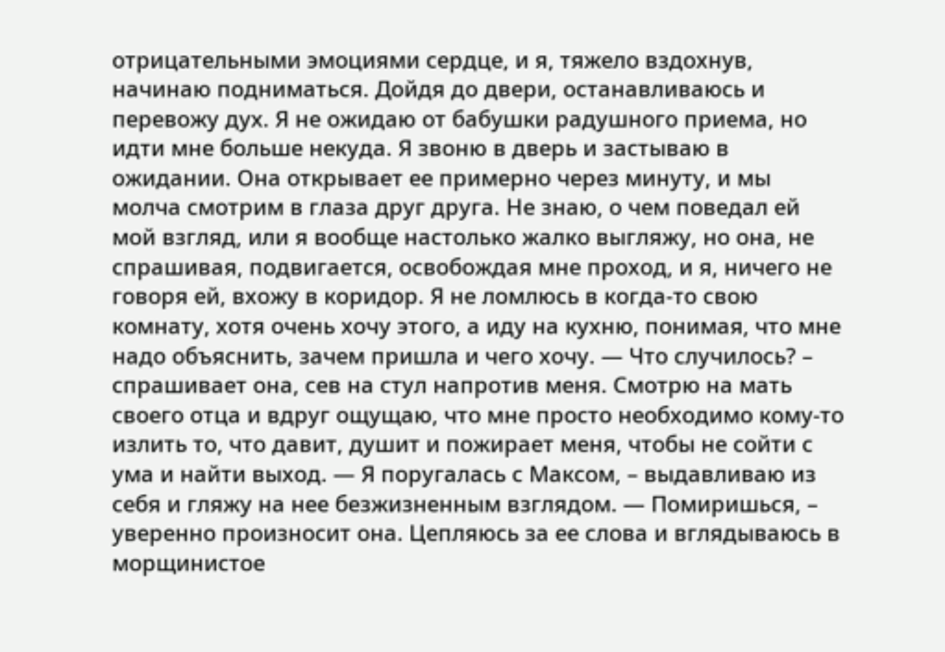отрицательными эмоциями сердце, и я, тяжело вздохнув, начинаю подниматься. Дойдя до двери, останавливаюсь и перевожу дух. Я не ожидаю от бабушки радушного приема, но идти мне больше некуда. Я звоню в дверь и застываю в ожидании. Она открывает ее примерно через минуту, и мы молча смотрим в глаза друг друга. Не знаю, о чем поведал ей мой взгляд, или я вообще настолько жалко выгляжу, но она, не спрашивая, подвигается, освобождая мне проход, и я, ничего не говоря ей, вхожу в коридор. Я не ломлюсь в когда-то свою комнату, хотя очень хочу этого, а иду на кухню, понимая, что мне надо объяснить, зачем пришла и чего хочу. — Что случилось? – спрашивает она, сев на стул напротив меня. Смотрю на мать своего отца и вдруг ощущаю, что мне просто необходимо кому-то излить то, что давит, душит и пожирает меня, чтобы не сойти с ума и найти выход. — Я поругалась с Максом, – выдавливаю из себя и гляжу на нее безжизненным взглядом. — Помиришься, – уверенно произносит она. Цепляюсь за ее слова и вглядываюсь в морщинистое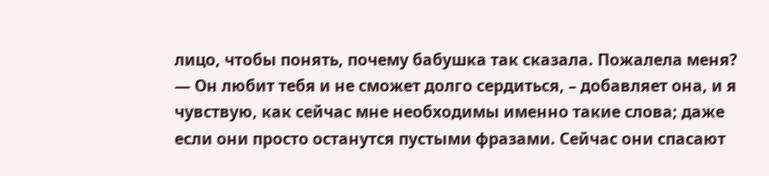лицо, чтобы понять, почему бабушка так сказала. Пожалела меня? — Он любит тебя и не сможет долго сердиться, – добавляет она, и я чувствую, как сейчас мне необходимы именно такие слова; даже если они просто останутся пустыми фразами. Сейчас они спасают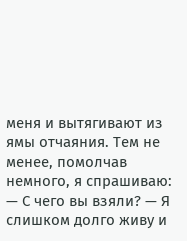меня и вытягивают из ямы отчаяния. Тем не менее, помолчав немного, я спрашиваю: — С чего вы взяли? — Я слишком долго живу и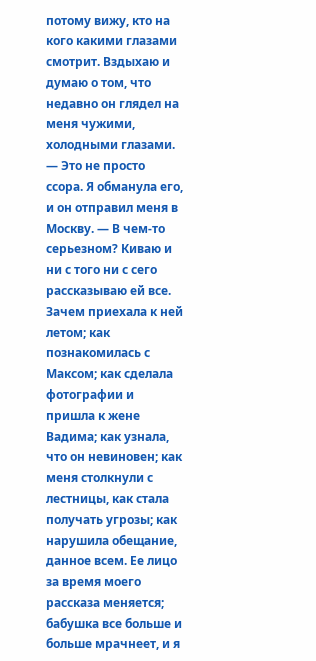потому вижу, кто на кого какими глазами смотрит. Вздыхаю и думаю о том, что недавно он глядел на меня чужими, холодными глазами. — Это не просто ссора. Я обманула его, и он отправил меня в Москву. — В чем-то серьезном? Киваю и ни с того ни с сего рассказываю ей все. Зачем приехала к ней летом; как познакомилась с Максом; как сделала фотографии и пришла к жене Вадима; как узнала, что он невиновен; как меня столкнули с лестницы, как стала получать угрозы; как нарушила обещание, данное всем. Ее лицо за время моего рассказа меняется; бабушка все больше и больше мрачнеет, и я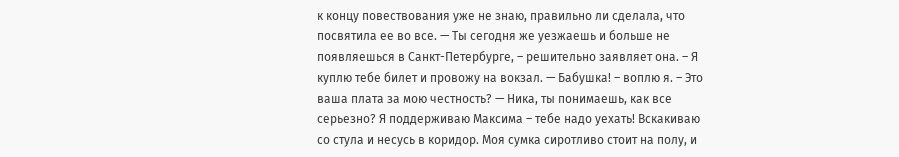к концу повествования уже не знаю, правильно ли сделала, что посвятила ее во все. — Ты сегодня же уезжаешь и больше не появляешься в Санкт-Петербурге, – решительно заявляет она. – Я куплю тебе билет и провожу на вокзал. — Бабушка! – воплю я. – Это ваша плата за мою честность? — Ника, ты понимаешь, как все серьезно? Я поддерживаю Максима – тебе надо уехать! Вскакиваю со стула и несусь в коридор. Моя сумка сиротливо стоит на полу, и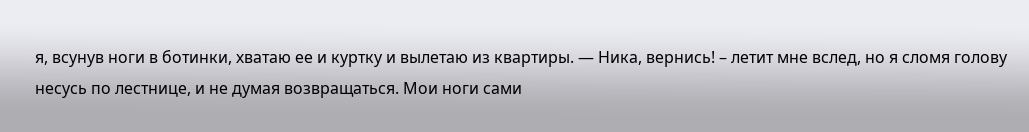я, всунув ноги в ботинки, хватаю ее и куртку и вылетаю из квартиры. — Ника, вернись! – летит мне вслед, но я сломя голову несусь по лестнице, и не думая возвращаться. Мои ноги сами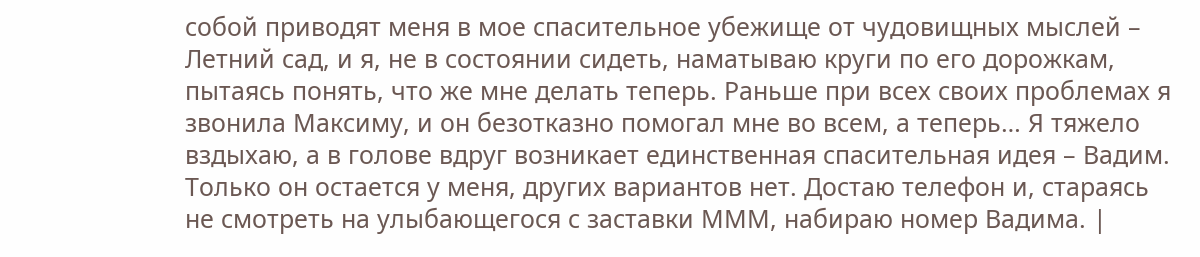собой приводят меня в мое спасительное убежище от чудовищных мыслей – Летний сад, и я, не в состоянии сидеть, наматываю круги по его дорожкам, пытаясь понять, что же мне делать теперь. Раньше при всех своих проблемах я звонила Максиму, и он безотказно помогал мне во всем, а теперь… Я тяжело вздыхаю, а в голове вдруг возникает единственная спасительная идея – Вадим. Только он остается у меня, других вариантов нет. Достаю телефон и, стараясь не смотреть на улыбающегося с заставки МММ, набираю номер Вадима. |